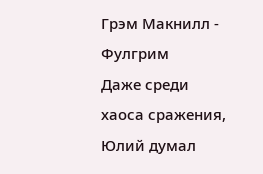Грэм Макнилл - Фулгрим
Даже среди хаоса сражения, Юлий думал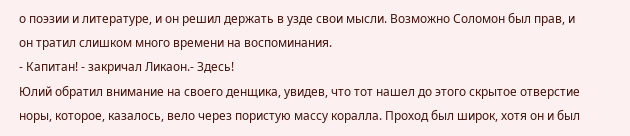о поэзии и литературе, и он решил держать в узде свои мысли. Возможно Соломон был прав, и он тратил слишком много времени на воспоминания.
- Капитан! - закричал Ликаон.- Здесь!
Юлий обратил внимание на своего денщика, увидев, что тот нашел до этого скрытое отверстие норы, которое, казалось, вело через пористую массу коралла. Проход был широк, хотя он и был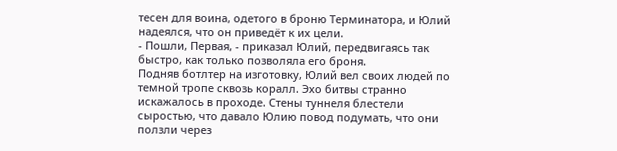тесен для воина, одетого в броню Терминатора, и Юлий надеялся, что он приведёт к их цели.
- Пошли, Первая, - приказал Юлий, передвигаясь так быстро, как только позволяла его броня.
Подняв ботлтер на изготовку, Юлий вел своих людей по темной тропе сквозь коралл. Эхо битвы странно искажалось в проходе. Стены туннеля блестели сыростью, что давало Юлию повод подумать, что они ползли через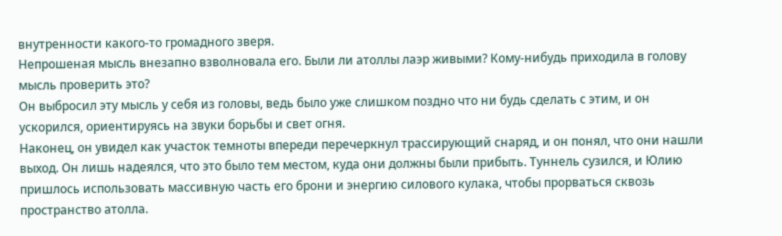внутренности какого-то громадного зверя.
Непрошеная мысль внезапно взволновала его. Были ли атоллы лаэр живыми? Кому-нибудь приходила в голову мысль проверить это?
Он выбросил эту мысль у себя из головы, ведь было уже слишком поздно что ни будь сделать с этим, и он ускорился, ориентируясь на звуки борьбы и свет огня.
Наконец, он увидел как участок темноты впереди перечеркнул трассирующий снаряд, и он понял, что они нашли выход. Он лишь надеялся, что это было тем местом, куда они должны были прибыть. Туннель сузился, и Юлию пришлось использовать массивную часть его брони и энергию силового кулака, чтобы прорваться сквозь пространство атолла.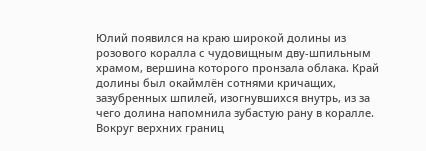Юлий появился на краю широкой долины из розового коралла с чудовищным дву-шпильным храмом, вершина которого пронзала облака. Край долины был окаймлён сотнями кричащих, зазубренных шпилей, изогнувшихся внутрь, из за чего долина напомнила зубастую рану в коралле.
Вокруг верхних границ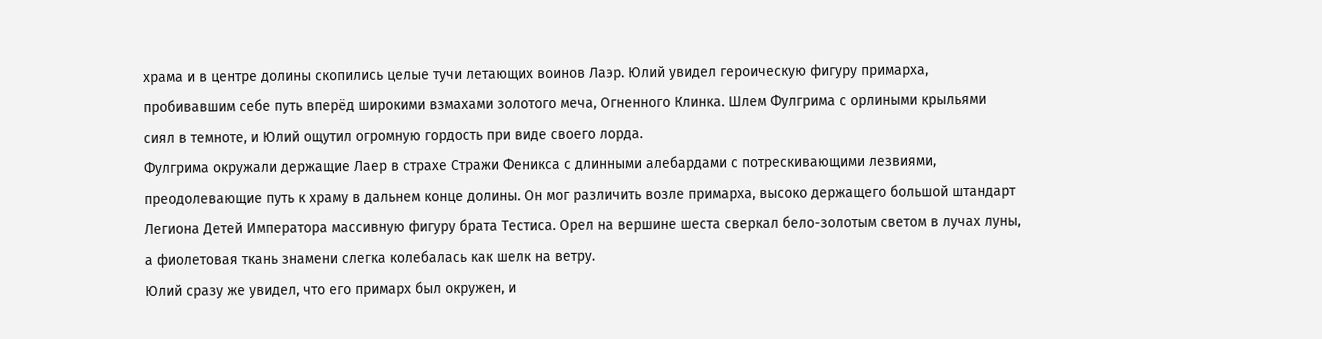храма и в центре долины скопились целые тучи летающих воинов Лаэр. Юлий увидел героическую фигуру примарха, пробивавшим себе путь вперёд широкими взмахами золотого меча, Огненного Клинка. Шлем Фулгрима с орлиными крыльями сиял в темноте, и Юлий ощутил огромную гордость при виде своего лорда.
Фулгрима окружали держащие Лаер в страхе Стражи Феникса с длинными алебардами с потрескивающими лезвиями, преодолевающие путь к храму в дальнем конце долины. Он мог различить возле примарха, высоко держащего большой штандарт Легиона Детей Императора массивную фигуру брата Тестиса. Орел на вершине шеста сверкал бело-золотым светом в лучах луны, а фиолетовая ткань знамени слегка колебалась как шелк на ветру.
Юлий сразу же увидел, что его примарх был окружен, и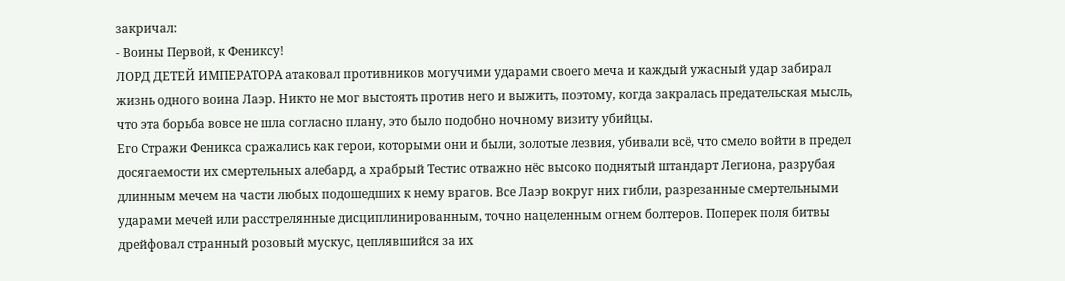закричал:
- Воины Первой, к Фениксу!
ЛОРД ДЕТЕЙ ИМПЕРАТОРА атаковал противников могучими ударами своего меча и каждый ужасный удар забирал жизнь одного воина Лаэр. Никто не мог выстоять против него и выжить, поэтому, когда закралась предательская мысль, что эта борьба вовсе не шла согласно плану, это было подобно ночному визиту убийцы.
Его Стражи Феникса сражались как герои, которыми они и были, золотые лезвия, убивали всё, что смело войти в предел досягаемости их смертельных алебард, а храбрый Тестис отважно нёс высоко поднятый штандарт Легиона, разрубая длинным мечем на части любых подошедших к нему врагов. Все Лаэр вокруг них гибли, разрезанные смертельными ударами мечей или расстрелянные дисциплинированным, точно нацеленным огнем болтеров. Поперек поля битвы дрейфовал странный розовый мускус, цеплявшийся за их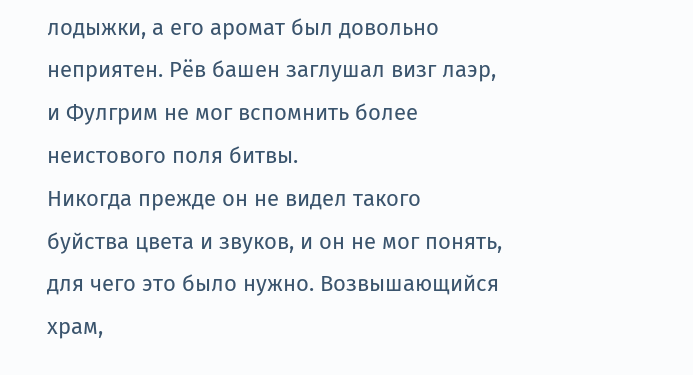лодыжки, а его аромат был довольно неприятен. Рёв башен заглушал визг лаэр, и Фулгрим не мог вспомнить более неистового поля битвы.
Никогда прежде он не видел такого буйства цвета и звуков, и он не мог понять, для чего это было нужно. Возвышающийся храм,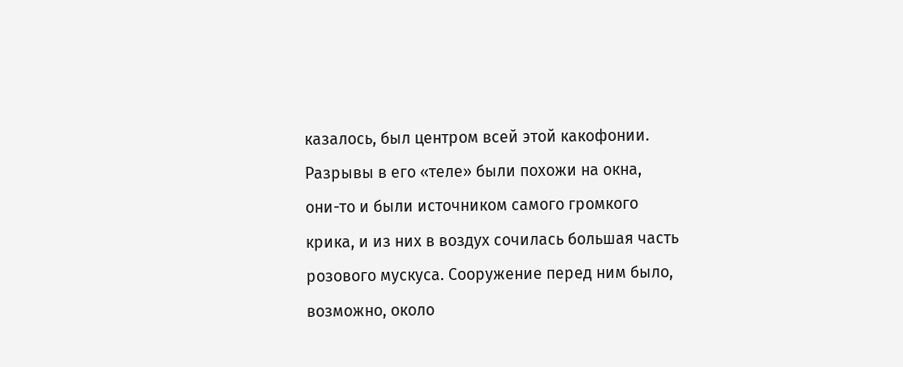казалось, был центром всей этой какофонии. Разрывы в его «теле» были похожи на окна, они-то и были источником самого громкого крика, и из них в воздух сочилась большая часть розового мускуса. Сооружение перед ним было, возможно, около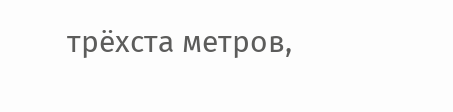трёхста метров,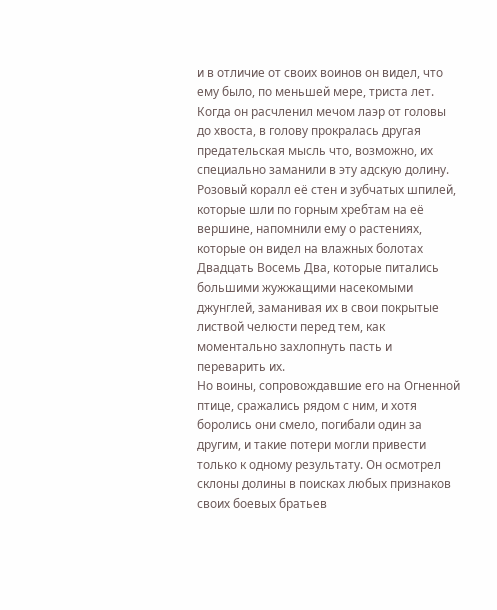и в отличие от своих воинов он видел, что ему было, по меньшей мере, триста лет.
Когда он расчленил мечом лаэр от головы до хвоста, в голову прокралась другая предательская мысль что, возможно, их специально заманили в эту адскую долину. Розовый коралл её стен и зубчатых шпилей, которые шли по горным хребтам на её вершине, напомнили ему о растениях, которые он видел на влажных болотах Двадцать Восемь Два, которые питались большими жужжащими насекомыми джунглей, заманивая их в свои покрытые листвой челюсти перед тем, как моментально захлопнуть пасть и переварить их.
Но воины, сопровождавшие его на Огненной птице, сражались рядом с ним, и хотя боролись они смело, погибали один за другим, и такие потери могли привести только к одному результату. Он осмотрел склоны долины в поисках любых признаков своих боевых братьев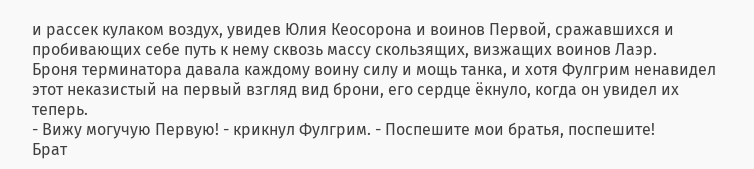и рассек кулаком воздух, увидев Юлия Кеосорона и воинов Первой, сражавшихся и пробивающих себе путь к нему сквозь массу скользящих, визжащих воинов Лаэр.
Броня терминатора давала каждому воину силу и мощь танка, и хотя Фулгрим ненавидел этот неказистый на первый взгляд вид брони, его сердце ёкнуло, когда он увидел их теперь.
- Вижу могучую Первую! - крикнул Фулгрим. - Поспешите мои братья, поспешите!
Брат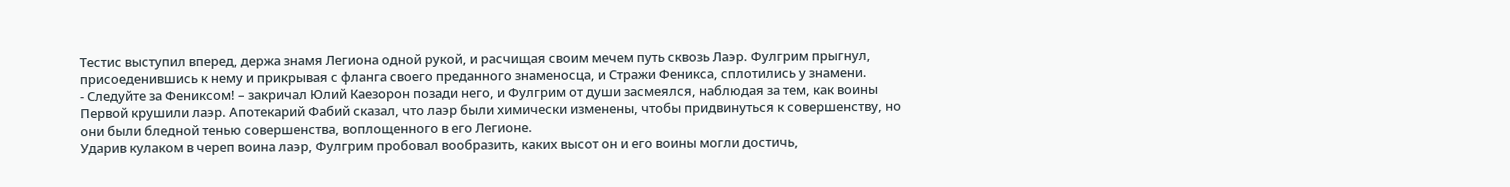Тестис выступил вперед, держа знамя Легиона одной рукой, и расчищая своим мечем путь сквозь Лаэр. Фулгрим прыгнул, присоеденившись к нему и прикрывая с фланга своего преданного знаменосца, и Стражи Феникса, сплотились у знамени.
- Следуйте за Фениксом! – закричал Юлий Каезорон позади него, и Фулгрим от души засмеялся, наблюдая за тем, как воины Первой крушили лаэр. Апотекарий Фабий сказал, что лаэр были химически изменены, чтобы придвинуться к совершенству, но они были бледной тенью совершенства, воплощенного в его Легионе.
Ударив кулаком в череп воина лаэр, Фулгрим пробовал вообразить, каких высот он и его воины могли достичь,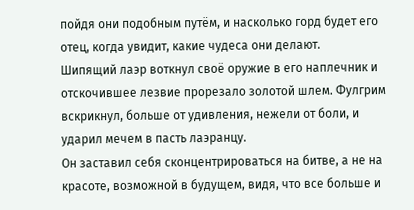пойдя они подобным путём, и насколько горд будет его отец, когда увидит, какие чудеса они делают.
Шипящий лаэр воткнул своё оружие в его наплечник и отскочившее лезвие прорезало золотой шлем. Фулгрим вскрикнул, больше от удивления, нежели от боли, и ударил мечем в пасть лаэранцу.
Он заставил себя сконцентрироваться на битве, а не на красоте, возможной в будущем, видя, что все больше и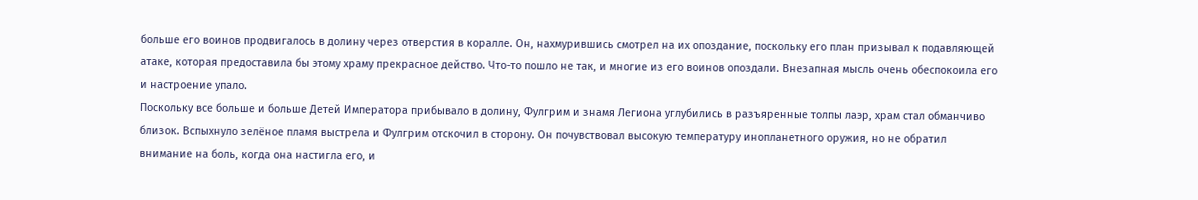больше его воинов продвигалось в долину через отверстия в коралле. Он, нахмурившись смотрел на их опоздание, поскольку его план призывал к подавляющей атаке, которая предоставила бы этому храму прекрасное действо. Что-то пошло не так, и многие из его воинов опоздали. Внезапная мысль очень обеспокоила его и настроение упало.
Поскольку все больше и больше Детей Императора прибывало в долину, Фулгрим и знамя Легиона углубились в разъяренные толпы лаэр, храм стал обманчиво близок. Вспыхнуло зелёное пламя выстрела и Фулгрим отскочил в сторону. Он почувствовал высокую температуру инопланетного оружия, но не обратил внимание на боль, когда она настигла его, и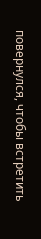повернулся, чтобы встретить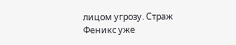лицом угрозу. Страж Феникс уже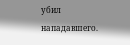убил нападавшего.